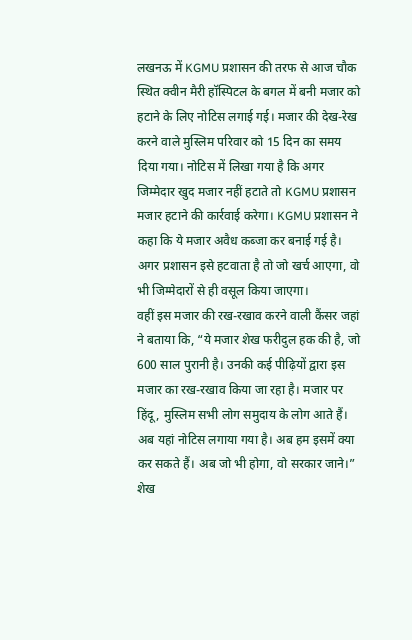लखनऊ में KGMU प्रशासन की तरफ से आज चौक स्थित क्वीन मैरी हॉस्पिटल के बगल में बनी मजार को हटाने के लिए नोटिस लगाई गई। मजार की देख-रेख करने वाले मुस्लिम परिवार को 15 दिन का समय दिया गया। नोटिस में लिखा गया है कि अगर जिम्मेदार खुद मजार नहीं हटाते तो KGMU प्रशासन मजार हटाने की कार्रवाई करेगा। KGMU प्रशासन ने कहा कि ये मजार अवैध कब्जा कर बनाई गई है। अगर प्रशासन इसे हटवाता है तो जो खर्च आएगा, वो भी जिम्मेदारों से ही वसूल किया जाएगा।
वहीं इस मजार की रख-रखाव करने वाली कैंसर जहां ने बताया कि, “ये मजार शेख फरीदुल हक की है, जो 600 साल पुरानी है। उनकी कई पीढ़ियों द्वारा इस मजार का रख-रखाव किया जा रहा है। मजार पर हिंदू, मुस्लिम सभी लोग समुदाय के लोग आते हैं। अब यहां नोटिस लगाया गया है। अब हम इसमें क्या कर सकते हैं। अब जो भी होगा, वो सरकार जाने।”
शेख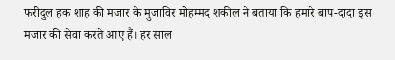फरीदुल हक शाह की मजार के मुजाविर मोहम्मद शकील ने बताया कि हमारे बाप-दादा इस मजार की सेवा करते आए हैं। हर साल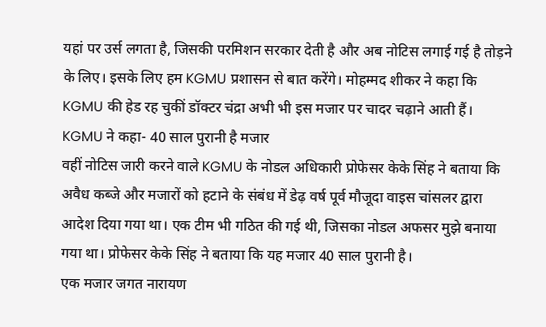यहां पर उर्स लगता है, जिसकी परमिशन सरकार देती है और अब नोटिस लगाई गई है तोड़ने के लिए। इसके लिए हम KGMU प्रशासन से बात करेंगे। मोहम्मद शीकर ने कहा कि KGMU की हेड रह चुकीं डॉक्टर चंद्रा अभी भी इस मजार पर चादर चढ़ाने आती हैं।
KGMU ने कहा- 40 साल पुरानी है मजार
वहीं नोटिस जारी करने वाले KGMU के नोडल अधिकारी प्रोफेसर केके सिंह ने बताया कि अवैध कब्जे और मजारों को हटाने के संबंध में डेढ़ वर्ष पूर्व मौजूदा वाइस चांसलर द्वारा आदेश दिया गया था। एक टीम भी गठित की गई थी, जिसका नोडल अफसर मुझे बनाया गया था। प्रोफेसर केके सिंह ने बताया कि यह मजार 40 साल पुरानी है।
एक मजार जगत नारायण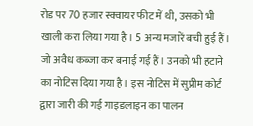रोड पर 70 हजार स्क्वायर फीट में थी, उसको भी खाली करा लिया गया है। 5 अन्य मजारें बची हुई हैं। जो अवैध कब्जा कर बनाई गई हैं। उनको भी हटाने का नोटिस दिया गया है। इस नोटिस में सुप्रीम कोर्ट द्वारा जारी की गई गाइडलाइन का पालन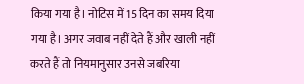किया गया है। नोटिस में 15 दिन का समय दिया गया है। अगर जवाब नहीं देते हैं और खाली नहीं करते हैं तो नियमानुसार उनसे जबरिया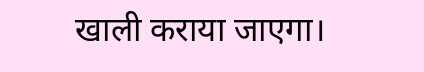खाली कराया जाएगा।